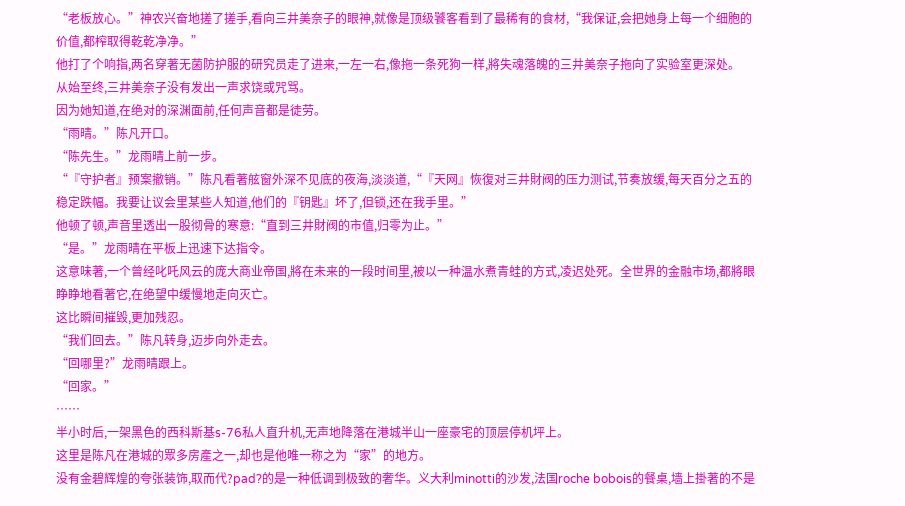“老板放心。”神农兴奋地搓了搓手,看向三井美奈子的眼神,就像是顶级饕客看到了最稀有的食材,“我保证,会把她身上每一个细胞的价值,都榨取得乾乾净净。”
他打了个响指,两名穿著无菌防护服的研究员走了进来,一左一右,像拖一条死狗一样,將失魂落魄的三井美奈子拖向了实验室更深处。
从始至终,三井美奈子没有发出一声求饶或咒骂。
因为她知道,在绝对的深渊面前,任何声音都是徒劳。
“雨晴。”陈凡开口。
“陈先生。”龙雨晴上前一步。
“『守护者』预案撤销。”陈凡看著舷窗外深不见底的夜海,淡淡道,“『天网』恢復对三井財阀的压力测试,节奏放缓,每天百分之五的稳定跌幅。我要让议会里某些人知道,他们的『钥匙』坏了,但锁,还在我手里。”
他顿了顿,声音里透出一股彻骨的寒意:“直到三井財阀的市值,归零为止。”
“是。”龙雨晴在平板上迅速下达指令。
这意味著,一个曾经叱吒风云的庞大商业帝国,將在未来的一段时间里,被以一种温水煮青蛙的方式,凌迟处死。全世界的金融市场,都將眼睁睁地看著它,在绝望中缓慢地走向灭亡。
这比瞬间摧毁,更加残忍。
“我们回去。”陈凡转身,迈步向外走去。
“回哪里?”龙雨晴跟上。
“回家。”
……
半小时后,一架黑色的西科斯基s-76私人直升机,无声地降落在港城半山一座豪宅的顶层停机坪上。
这里是陈凡在港城的眾多房產之一,却也是他唯一称之为“家”的地方。
没有金碧辉煌的夸张装饰,取而代?pad?的是一种低调到极致的奢华。义大利minotti的沙发,法国roche bobois的餐桌,墙上掛著的不是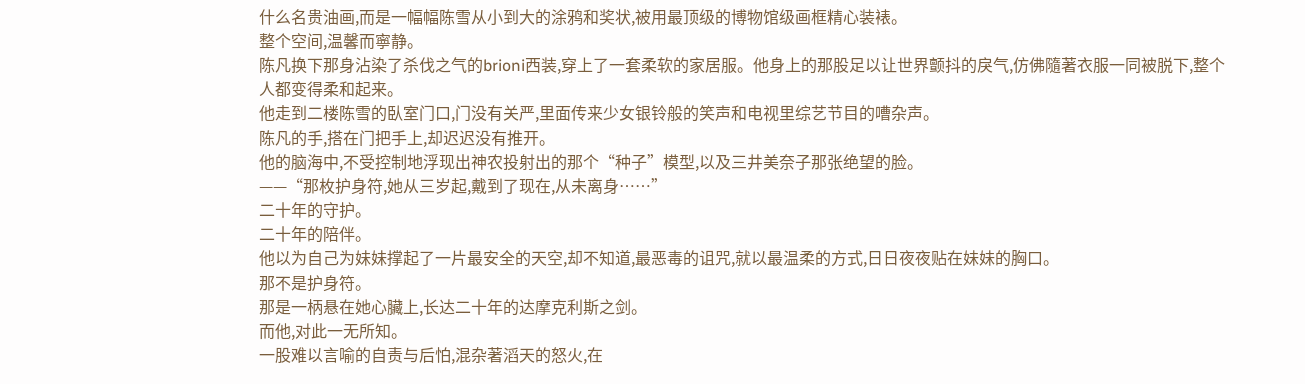什么名贵油画,而是一幅幅陈雪从小到大的涂鸦和奖状,被用最顶级的博物馆级画框精心装裱。
整个空间,温馨而寧静。
陈凡换下那身沾染了杀伐之气的brioni西装,穿上了一套柔软的家居服。他身上的那股足以让世界颤抖的戾气,仿佛隨著衣服一同被脱下,整个人都变得柔和起来。
他走到二楼陈雪的臥室门口,门没有关严,里面传来少女银铃般的笑声和电视里综艺节目的嘈杂声。
陈凡的手,搭在门把手上,却迟迟没有推开。
他的脑海中,不受控制地浮现出神农投射出的那个“种子”模型,以及三井美奈子那张绝望的脸。
——“那枚护身符,她从三岁起,戴到了现在,从未离身……”
二十年的守护。
二十年的陪伴。
他以为自己为妹妹撑起了一片最安全的天空,却不知道,最恶毒的诅咒,就以最温柔的方式,日日夜夜贴在妹妹的胸口。
那不是护身符。
那是一柄悬在她心臟上,长达二十年的达摩克利斯之剑。
而他,对此一无所知。
一股难以言喻的自责与后怕,混杂著滔天的怒火,在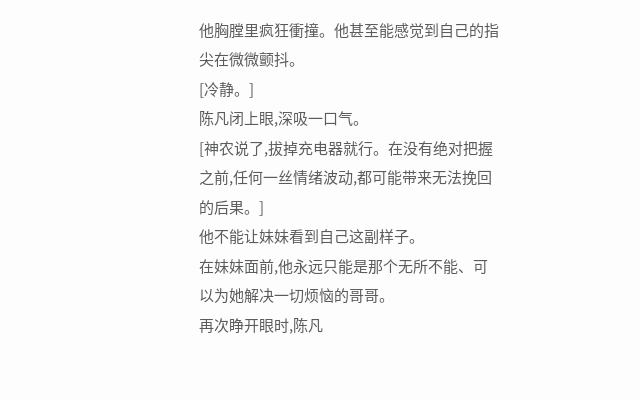他胸膛里疯狂衝撞。他甚至能感觉到自己的指尖在微微颤抖。
[冷静。]
陈凡闭上眼,深吸一口气。
[神农说了,拔掉充电器就行。在没有绝对把握之前,任何一丝情绪波动,都可能带来无法挽回的后果。]
他不能让妹妹看到自己这副样子。
在妹妹面前,他永远只能是那个无所不能、可以为她解决一切烦恼的哥哥。
再次睁开眼时,陈凡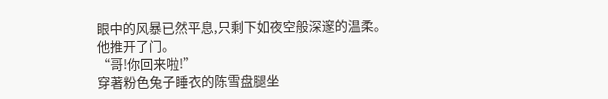眼中的风暴已然平息,只剩下如夜空般深邃的温柔。
他推开了门。
“哥!你回来啦!”
穿著粉色兔子睡衣的陈雪盘腿坐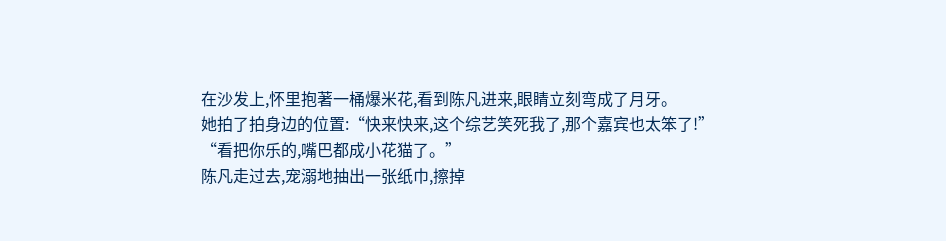在沙发上,怀里抱著一桶爆米花,看到陈凡进来,眼睛立刻弯成了月牙。
她拍了拍身边的位置:“快来快来,这个综艺笑死我了,那个嘉宾也太笨了!”
“看把你乐的,嘴巴都成小花猫了。”
陈凡走过去,宠溺地抽出一张纸巾,擦掉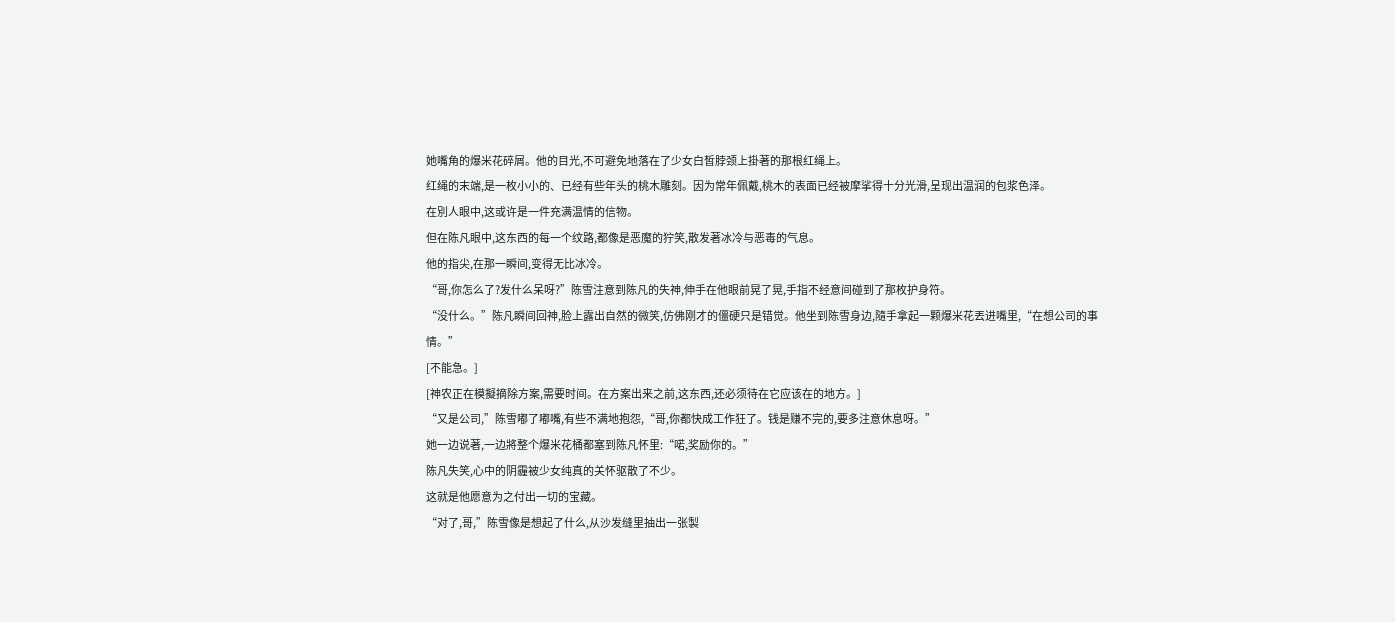她嘴角的爆米花碎屑。他的目光,不可避免地落在了少女白皙脖颈上掛著的那根红绳上。
红绳的末端,是一枚小小的、已经有些年头的桃木雕刻。因为常年佩戴,桃木的表面已经被摩挲得十分光滑,呈现出温润的包浆色泽。
在別人眼中,这或许是一件充满温情的信物。
但在陈凡眼中,这东西的每一个纹路,都像是恶魔的狞笑,散发著冰冷与恶毒的气息。
他的指尖,在那一瞬间,变得无比冰冷。
“哥,你怎么了?发什么呆呀?”陈雪注意到陈凡的失神,伸手在他眼前晃了晃,手指不经意间碰到了那枚护身符。
“没什么。”陈凡瞬间回神,脸上露出自然的微笑,仿佛刚才的僵硬只是错觉。他坐到陈雪身边,隨手拿起一颗爆米花丟进嘴里,“在想公司的事情。”
[不能急。]
[神农正在模擬摘除方案,需要时间。在方案出来之前,这东西,还必须待在它应该在的地方。]
“又是公司,”陈雪嘟了嘟嘴,有些不满地抱怨,“哥,你都快成工作狂了。钱是赚不完的,要多注意休息呀。”
她一边说著,一边將整个爆米花桶都塞到陈凡怀里:“喏,奖励你的。”
陈凡失笑,心中的阴霾被少女纯真的关怀驱散了不少。
这就是他愿意为之付出一切的宝藏。
“对了,哥,”陈雪像是想起了什么,从沙发缝里抽出一张製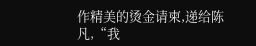作精美的烫金请柬,递给陈凡,“我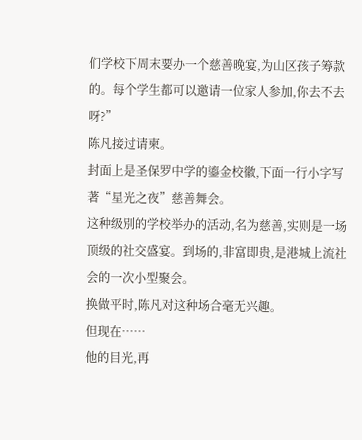们学校下周末要办一个慈善晚宴,为山区孩子筹款的。每个学生都可以邀请一位家人参加,你去不去呀?”
陈凡接过请柬。
封面上是圣保罗中学的鎏金校徽,下面一行小字写著“星光之夜”慈善舞会。
这种级別的学校举办的活动,名为慈善,实则是一场顶级的社交盛宴。到场的,非富即贵,是港城上流社会的一次小型聚会。
换做平时,陈凡对这种场合毫无兴趣。
但现在……
他的目光,再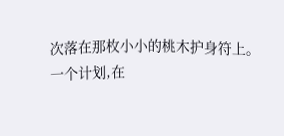次落在那枚小小的桃木护身符上。
一个计划,在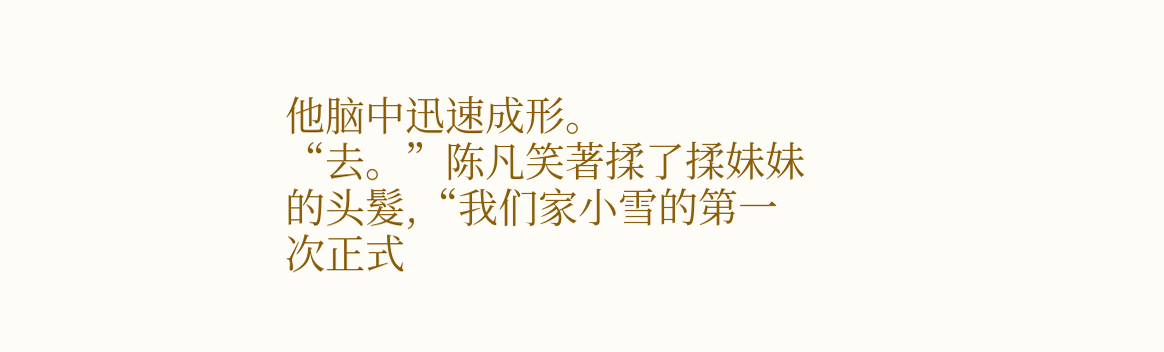他脑中迅速成形。
“去。”陈凡笑著揉了揉妹妹的头髮,“我们家小雪的第一次正式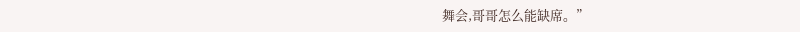舞会,哥哥怎么能缺席。”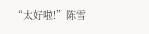“太好啦!”陈雪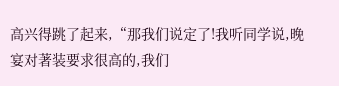高兴得跳了起来,“那我们说定了!我听同学说,晚宴对著装要求很高的,我们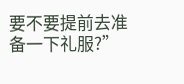要不要提前去准备一下礼服?”